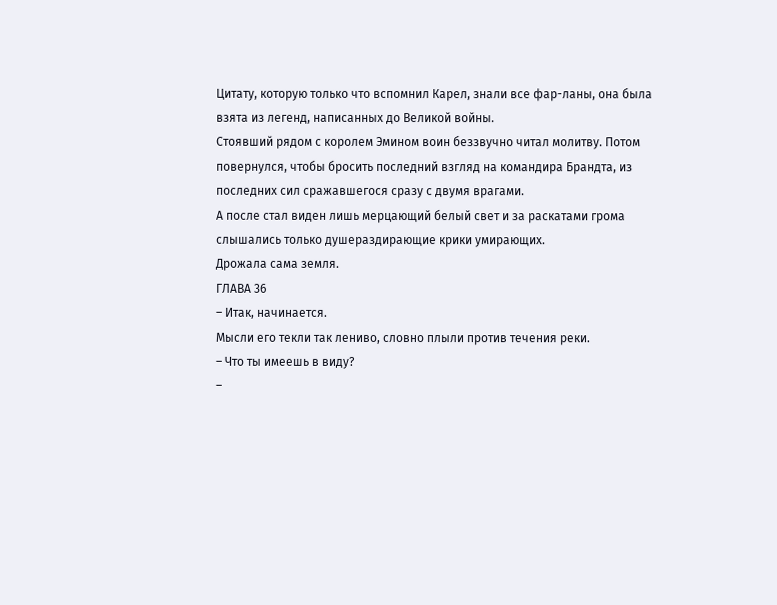Цитату, которую только что вспомнил Карел, знали все фар-ланы, она была взята из легенд, написанных до Великой войны.
Стоявший рядом с королем Эмином воин беззвучно читал молитву. Потом повернулся, чтобы бросить последний взгляд на командира Брандта, из последних сил сражавшегося сразу с двумя врагами.
А после стал виден лишь мерцающий белый свет и за раскатами грома слышались только душераздирающие крики умирающих.
Дрожала сама земля.
ГЛАВА 36
– Итак, начинается.
Мысли его текли так лениво, словно плыли против течения реки.
– Что ты имеешь в виду?
–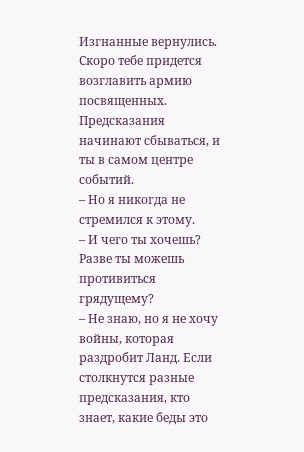Изгнанные вернулись. Скоро тебе придется возглавить армию посвященных. Предсказания начинают сбываться, и ты в самом центре событий.
– Но я никогда не стремился к этому.
– И чего ты хочешь? Разве ты можешь противиться грядущему?
– Не знаю, но я не хочу войны, которая раздробит Ланд. Если столкнутся разные предсказания, кто знает, какие беды это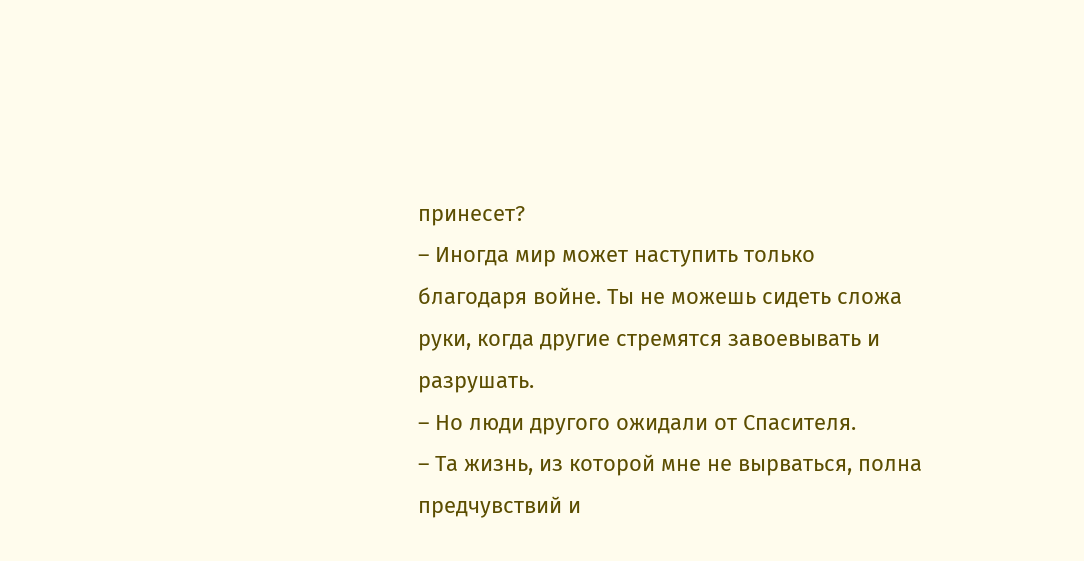принесет?
– Иногда мир может наступить только благодаря войне. Ты не можешь сидеть сложа руки, когда другие стремятся завоевывать и разрушать.
– Но люди другого ожидали от Спасителя.
– Та жизнь, из которой мне не вырваться, полна предчувствий и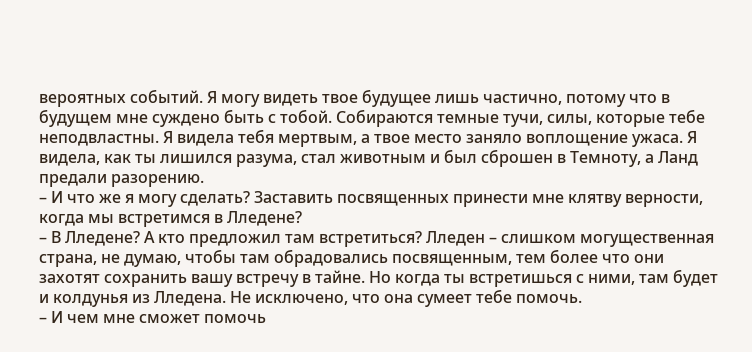вероятных событий. Я могу видеть твое будущее лишь частично, потому что в будущем мне суждено быть с тобой. Собираются темные тучи, силы, которые тебе неподвластны. Я видела тебя мертвым, а твое место заняло воплощение ужаса. Я видела, как ты лишился разума, стал животным и был сброшен в Темноту, а Ланд предали разорению.
– И что же я могу сделать? Заставить посвященных принести мне клятву верности, когда мы встретимся в Лледене?
– В Лледене? А кто предложил там встретиться? Лледен – слишком могущественная страна, не думаю, чтобы там обрадовались посвященным, тем более что они захотят сохранить вашу встречу в тайне. Но когда ты встретишься с ними, там будет и колдунья из Лледена. Не исключено, что она сумеет тебе помочь.
– И чем мне сможет помочь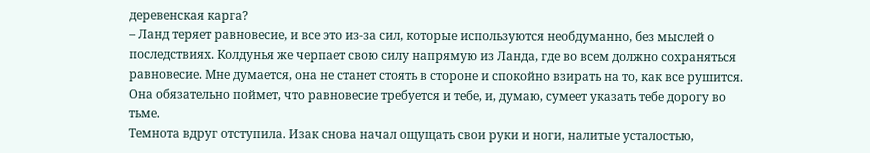деревенская карга?
– Ланд теряет равновесие, и все это из-за сил, которые используются необдуманно, без мыслей о последствиях. Колдунья же черпает свою силу напрямую из Ланда, где во всем должно сохраняться равновесие. Мне думается, она не станет стоять в стороне и спокойно взирать на то, как все рушится. Она обязательно поймет, что равновесие требуется и тебе, и, думаю, сумеет указать тебе дорогу во тьме.
Темнота вдруг отступила. Изак снова начал ощущать свои руки и ноги, налитые усталостью,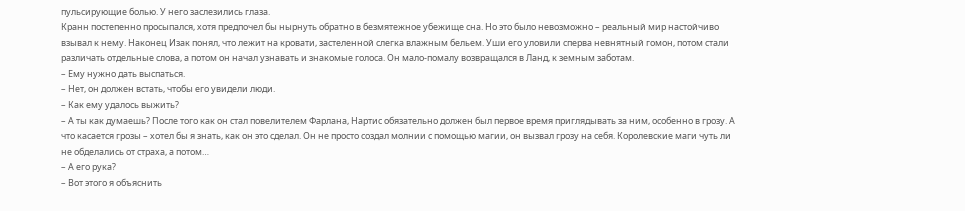пульсирующие болью. У него заслезились глаза.
Кранн постепенно просыпался, хотя предпочел бы нырнуть обратно в безмятежное убежище сна. Но это было невозможно – реальный мир настойчиво взывал к нему. Наконец Изак понял, что лежит на кровати, застеленной слегка влажным бельем. Уши его уловили сперва невнятный гомон, потом стали различать отдельные слова, а потом он начал узнавать и знакомые голоса. Он мало-помалу возвращался в Ланд, к земным заботам.
– Ему нужно дать выспаться.
– Нет, он должен встать, чтобы его увидели люди.
– Как ему удалось выжить?
– А ты как думаешь? После того как он стал повелителем Фарлана, Нартис обязательно должен был первое время приглядывать за ним, особенно в грозу. А что касается грозы – хотел бы я знать, как он это сделал. Он не просто создал молнии с помощью магии, он вызвал грозу на себя. Королевские маги чуть ли не обделались от страха, а потом…
– А его рука?
– Вот этого я объяснить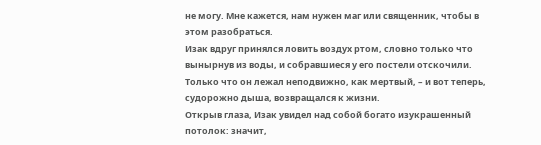не могу. Мне кажется, нам нужен маг или священник, чтобы в этом разобраться.
Изак вдруг принялся ловить воздух ртом, словно только что вынырнув из воды, и собравшиеся у его постели отскочили.
Только что он лежал неподвижно, как мертвый, – и вот теперь, судорожно дыша, возвращался к жизни.
Открыв глаза, Изак увидел над собой богато изукрашенный потолок: значит,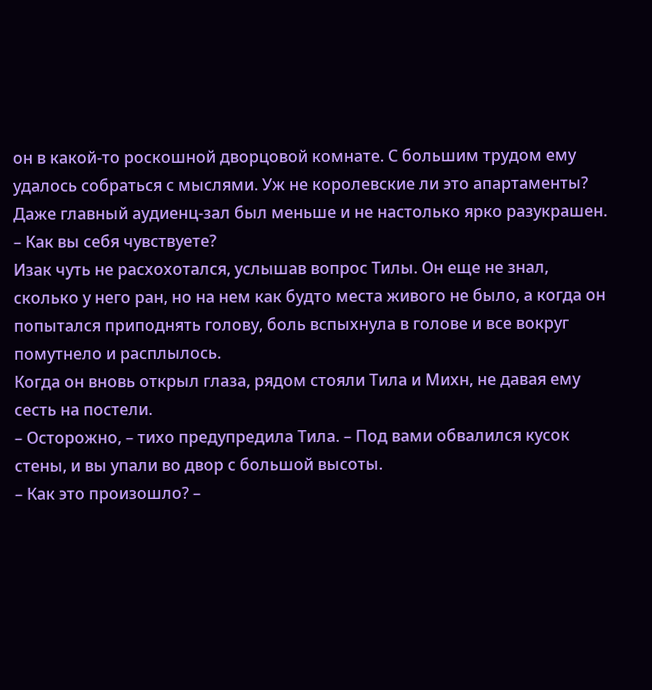он в какой-то роскошной дворцовой комнате. С большим трудом ему удалось собраться с мыслями. Уж не королевские ли это апартаменты? Даже главный аудиенц-зал был меньше и не настолько ярко разукрашен.
– Как вы себя чувствуете?
Изак чуть не расхохотался, услышав вопрос Тилы. Он еще не знал, сколько у него ран, но на нем как будто места живого не было, а когда он попытался приподнять голову, боль вспыхнула в голове и все вокруг помутнело и расплылось.
Когда он вновь открыл глаза, рядом стояли Тила и Михн, не давая ему сесть на постели.
– Осторожно, – тихо предупредила Тила. – Под вами обвалился кусок стены, и вы упали во двор с большой высоты.
– Как это произошло? –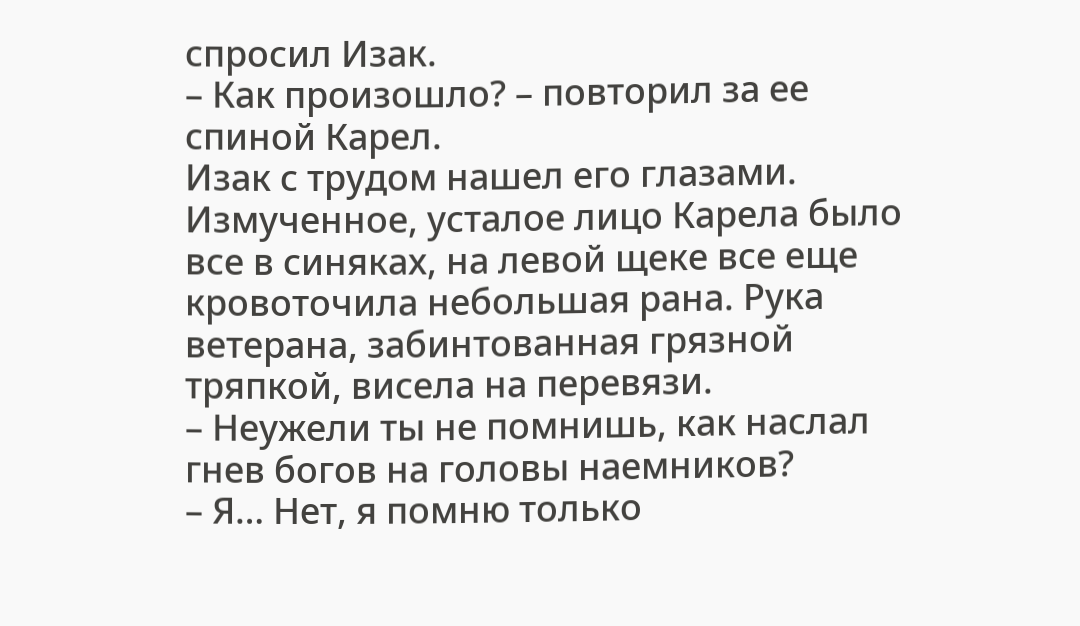спросил Изак.
– Как произошло? – повторил за ее спиной Карел.
Изак с трудом нашел его глазами. Измученное, усталое лицо Карела было все в синяках, на левой щеке все еще кровоточила небольшая рана. Рука ветерана, забинтованная грязной тряпкой, висела на перевязи.
– Неужели ты не помнишь, как наслал гнев богов на головы наемников?
– Я… Нет, я помню только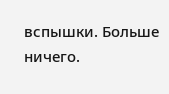вспышки. Больше ничего.